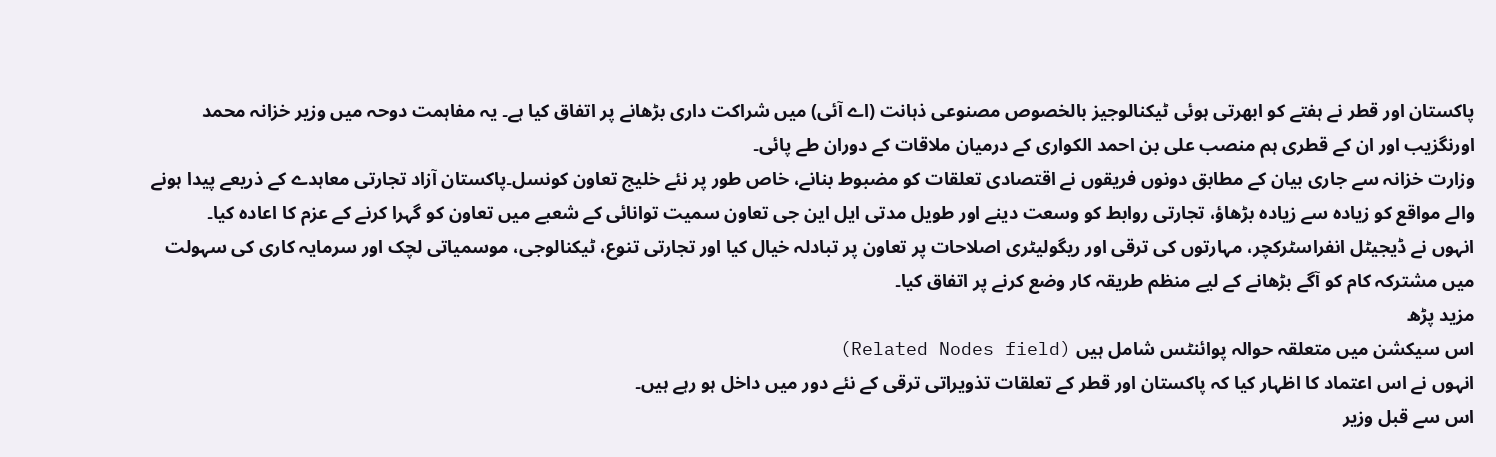پاکستان اور قطر نے ہفتے کو ابھرتی ہوئی ٹیکنالوجیز بالخصوص مصنوعی ذہانت (اے آئی) میں شراکت داری بڑھانے پر اتفاق کیا ہے۔ یہ مفاہمت دوحہ میں وزیر خزانہ محمد اورنگزیب اور ان کے قطری ہم منصب علی بن احمد الکواری کے درمیان ملاقات کے دوران طے پائی۔
وزارت خزانہ سے جاری بیان کے مطابق دونوں فریقوں نے اقتصادی تعلقات کو مضبوط بنانے، خاص طور پر نئے خلیج تعاون کونسل۔پاکستان آزاد تجارتی معاہدے کے ذریعے پیدا ہونے والے مواقع کو زیادہ سے زیادہ بڑھاؤ، تجارتی روابط کو وسعت دینے اور طویل مدتی ایل این جی تعاون سمیت توانائی کے شعبے میں تعاون کو گہرا کرنے کے عزم کا اعادہ کیا۔
انہوں نے ڈیجیٹل انفراسٹرکچر، مہارتوں کی ترقی اور ریگولیٹری اصلاحات پر تعاون پر تبادلہ خیال کیا اور تجارتی تنوع، ٹیکنالوجی، موسمیاتی لچک اور سرمایہ کاری کی سہولت میں مشترکہ کام کو آگے بڑھانے کے لیے منظم طریقہ کار وضع کرنے پر اتفاق کیا۔
مزید پڑھ
اس سیکشن میں متعلقہ حوالہ پوائنٹس شامل ہیں (Related Nodes field)
انہوں نے اس اعتماد کا اظہار کیا کہ پاکستان اور قطر کے تعلقات تذویراتی ترقی کے نئے دور میں داخل ہو رہے ہیں۔
اس سے قبل وزیر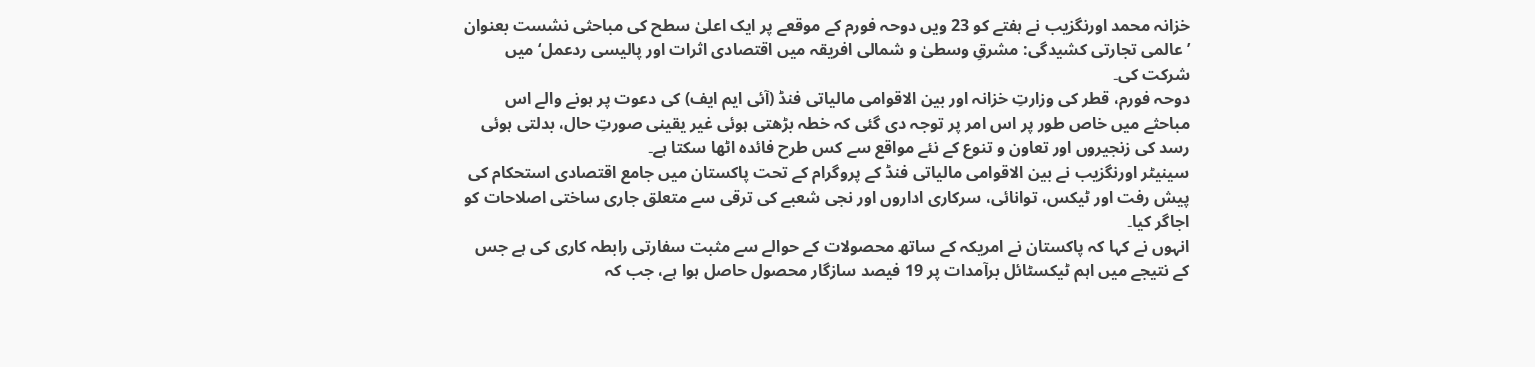خزانہ محمد اورنگزیب نے ہفتے کو 23 ویں دوحہ فورم کے موقعے پر ایک اعلیٰ سطح کی مباحثی نشست بعنوان ’عالمی تجارتی کشیدگی: مشرقِ وسطیٰ و شمالی افریقہ میں اقتصادی اثرات اور پالیسی ردعمل‘ میں شرکت کی۔
دوحہ فورم، قطر کی وزارتِ خزانہ اور بین الاقوامی مالیاتی فنڈ (آئی ایم ایف) کی دعوت پر ہونے والے اس مباحثے میں خاص طور پر اس امر پر توجہ دی گئی کہ خطہ بڑھتی ہوئی غیر یقینی صورتِ حال، بدلتی ہوئی رسد کی زنجیروں اور تعاون و تنوع کے نئے مواقع سے کس طرح فائدہ اٹھا سکتا ہے۔
سینیٹر اورنگزیب نے بین الاقوامی مالیاتی فنڈ کے پروگرام کے تحت پاکستان میں جامع اقتصادی استحکام کی پیش رفت اور ٹیکس، توانائی، سرکاری اداروں اور نجی شعبے کی ترقی سے متعلق جاری ساختی اصلاحات کو اجاگر کیا۔
انہوں نے کہا کہ پاکستان نے امریکہ کے ساتھ محصولات کے حوالے سے مثبت سفارتی رابطہ کاری کی ہے جس کے نتیجے میں اہم ٹیکسٹائل برآمدات پر 19 فیصد سازگار محصول حاصل ہوا ہے، جب کہ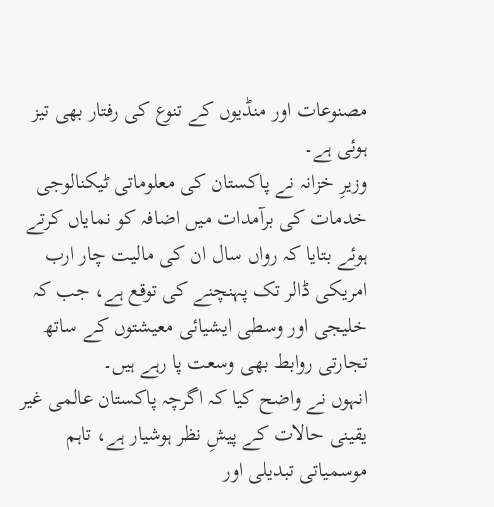مصنوعات اور منڈیوں کے تنوع کی رفتار بھی تیز ہوئی ہے۔
وزیرِ خزانہ نے پاکستان کی معلوماتی ٹیکنالوجی خدمات کی برآمدات میں اضافہ کو نمایاں کرتے ہوئے بتایا کہ رواں سال ان کی مالیت چار ارب امریکی ڈالر تک پہنچنے کی توقع ہے، جب کہ خلیجی اور وسطی ایشیائی معیشتوں کے ساتھ تجارتی روابط بھی وسعت پا رہے ہیں۔
انہوں نے واضح کیا کہ اگرچہ پاکستان عالمی غیر یقینی حالات کے پیشِ نظر ہوشیار ہے، تاہم موسمیاتی تبدیلی اور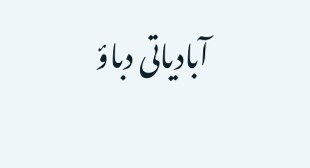آبادیاتی دباؤ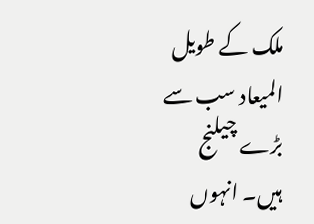ملک کے طویل المیعاد سب سے بڑے چیلنج ہیں۔ انہوں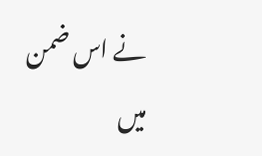نے اس ضمن میں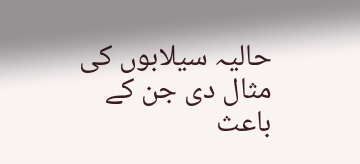حالیہ سیلابوں کی مثال دی جن کے باعث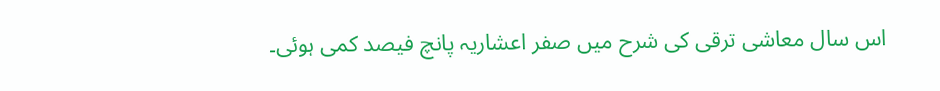اس سال معاشی ترقی کی شرح میں صفر اعشاریہ پانچ فیصد کمی ہوئی۔